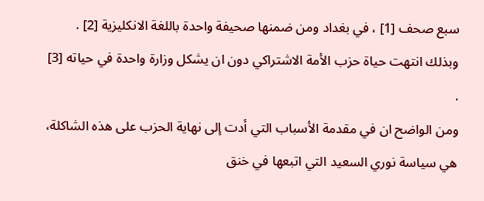سبع صحف [1] ، في بغداد ومن ضمنها صحيفة واحدة باللغة الانكليزية [2] .
وبذلك انتهت حياة حزب الأمة الاشتراكي دون ان يشكل وزارة واحدة في حياته [3] .
ومن الواضح ان في مقدمة الأسباب التي أدت إلى نهاية الحزب على هذه الشاكلة، هي سياسة نوري السعيد التي اتبعها في خنق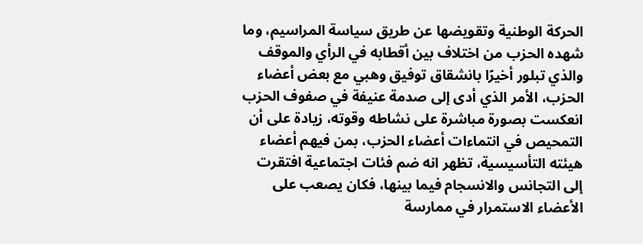الحركة الوطنية وتقويضها عن طريق سياسة المراسيم، وما شهده الحزب من اختلاف بين أقطابه في الرأي والموقف والذي تبلور أخيرًا بانشقاق توفيق وهبي مع بعض أعضاء الحزب، الأمر الذي أدى إلى صدمة عنيفة في صفوف الحزب انعكست بصورة مباشرة على نشاطه وقوته، زيادة على أن التمحيص في انتماءات أعضاء الحزب، بمن فيهم أعضاء هيئته التأسيسية، تظهر انه ضم فئات اجتماعية افتقرت إلى التجانس والانسجام فيما بينها، فكان يصعب على الأعضاء الاستمرار في ممارسة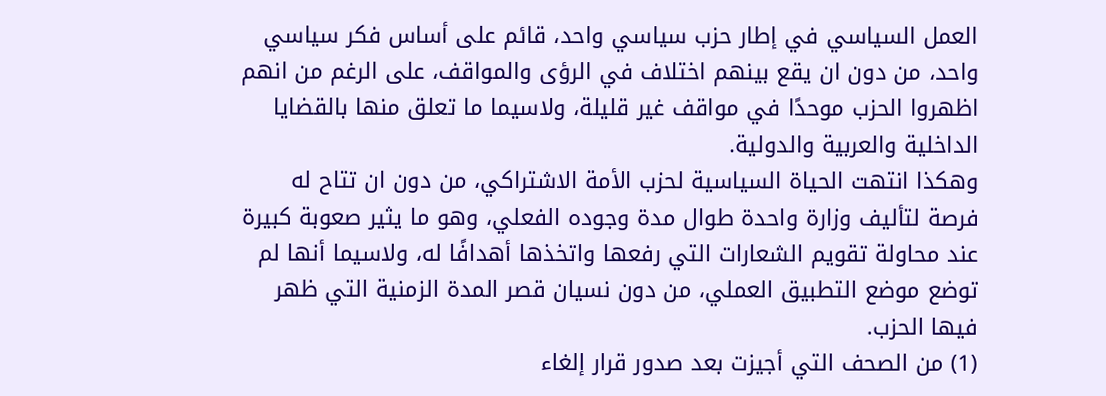العمل السياسي في إطار حزب سياسي واحد، قائم على أساس فكر سياسي واحد، من دون ان يقع بينهم اختلاف في الرؤى والمواقف، على الرغم من انهم اظهروا الحزب موحدًا في مواقف غير قليلة، ولاسيما ما تعلق منها بالقضايا الداخلية والعربية والدولية.
وهكذا انتهت الحياة السياسية لحزب الأمة الاشتراكي، من دون ان تتاح له فرصة لتأليف وزارة واحدة طوال مدة وجوده الفعلي، وهو ما يثير صعوبة كبيرة عند محاولة تقويم الشعارات التي رفعها واتخذها أهدافًا له، ولاسيما أنها لم توضع موضع التطبيق العملي، من دون نسيان قصر المدة الزمنية التي ظهر فيها الحزب.
(1) من الصحف التي أجيزت بعد صدور قرار إلغاء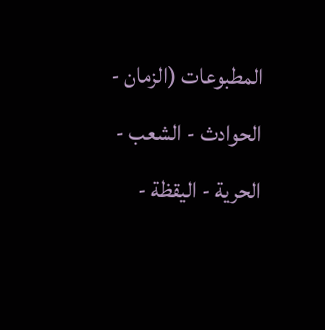المطبوعات (الزمان - الحوادث - الشعب - الحرية - اليقظة -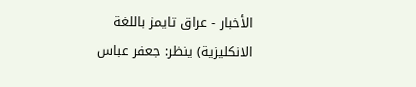الأخبار - عراق تايمز باللغة الانكليزية) ينظر: جعفر عباس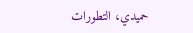حميدي، التطورات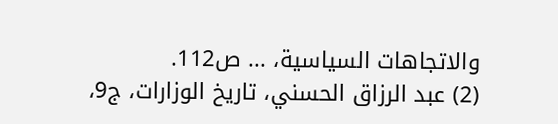والاتجاهات السياسية، ... ص112.
(2) عبد الرزاق الحسني، تاريخ الوزارات، ج9،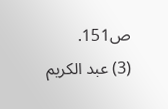ص151.
(3) عبد الكريم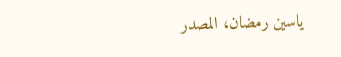ياسين رمضان، المصدر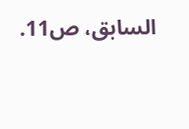السابق، ص11.